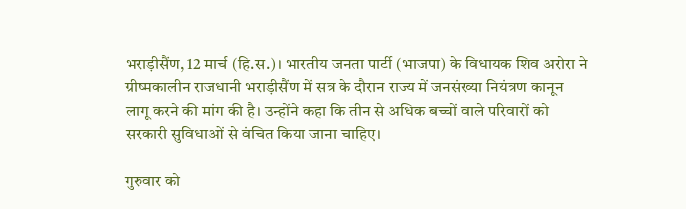भराड़ीसैंण, 12 मार्च (हि.स.)। भारतीय जनता पार्टी (भाजपा) के विधायक शिव अरोरा ने ग्रीष्मकालीन राजधानी भराड़ीसैंण में सत्र के दौरान राज्य में जनसंख्या नियंत्रण कानून लागू करने की मांग की है। उन्होंने कहा कि तीन से अधिक बच्चों वाले परिवारों को सरकारी सुविधाओं से वंचित किया जाना चाहिए।

गुरुवार को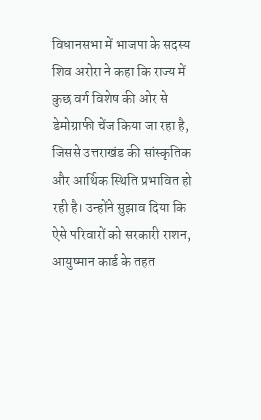विधानसभा में भाजपा के सदस्य शिव अरोरा ने कहा कि राज्य में कुछ वर्ग विशेष की ओर से डेमोग्राफी चेंज किया जा रहा है, जिससे उत्तराखंड की सांस्कृतिक और आर्थिक स्थिति प्रभावित हो रही है। उन्होंने सुझाव दिया कि ऐसे परिवारों को सरकारी राशन, आयुष्मान कार्ड के तहत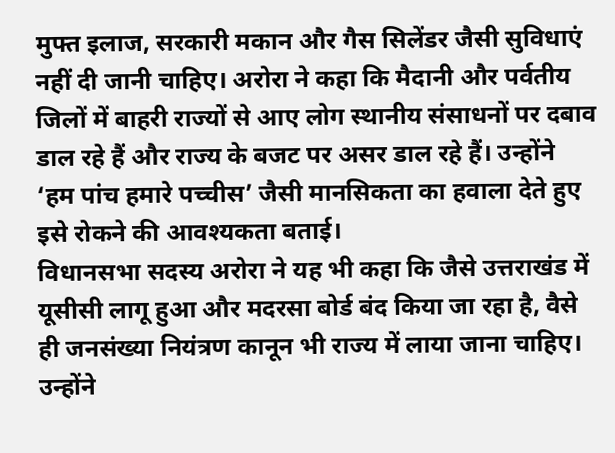मुफ्त इलाज, सरकारी मकान और गैस सिलेंडर जैसी सुविधाएं नहीं दी जानी चाहिए। अरोरा ने कहा कि मैदानी और पर्वतीय जिलों में बाहरी राज्यों से आए लोग स्थानीय संसाधनों पर दबाव डाल रहे हैं और राज्य के बजट पर असर डाल रहे हैं। उन्होंने ‘हम पांच हमारे पच्चीस’ जैसी मानसिकता का हवाला देते हुए इसे रोकने की आवश्यकता बताई।
विधानसभा सदस्य अरोरा ने यह भी कहा कि जैसे उत्तराखंड में यूसीसी लागू हुआ और मदरसा बोर्ड बंद किया जा रहा है, वैसे ही जनसंख्या नियंत्रण कानून भी राज्य में लाया जाना चाहिए। उन्होंने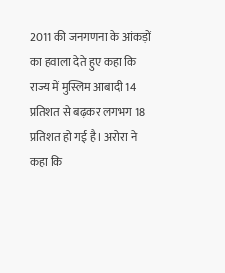2011 की जनगणना के आंकड़ों का हवाला देते हुए कहा कि राज्य में मुस्लिम आबादी 14 प्रतिशत से बढ़कर लगभग 18 प्रतिशत हो गई है। अरोरा ने कहा कि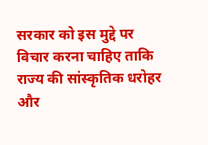सरकार को इस मुद्दे पर विचार करना चाहिए ताकि राज्य की सांस्कृतिक धरोहर और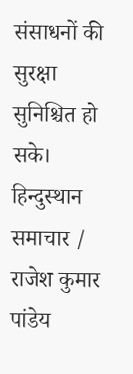संसाधनों की सुरक्षा सुनिश्चित हो सके।
हिन्दुस्थान समाचार / राजेश कुमार पांडेय